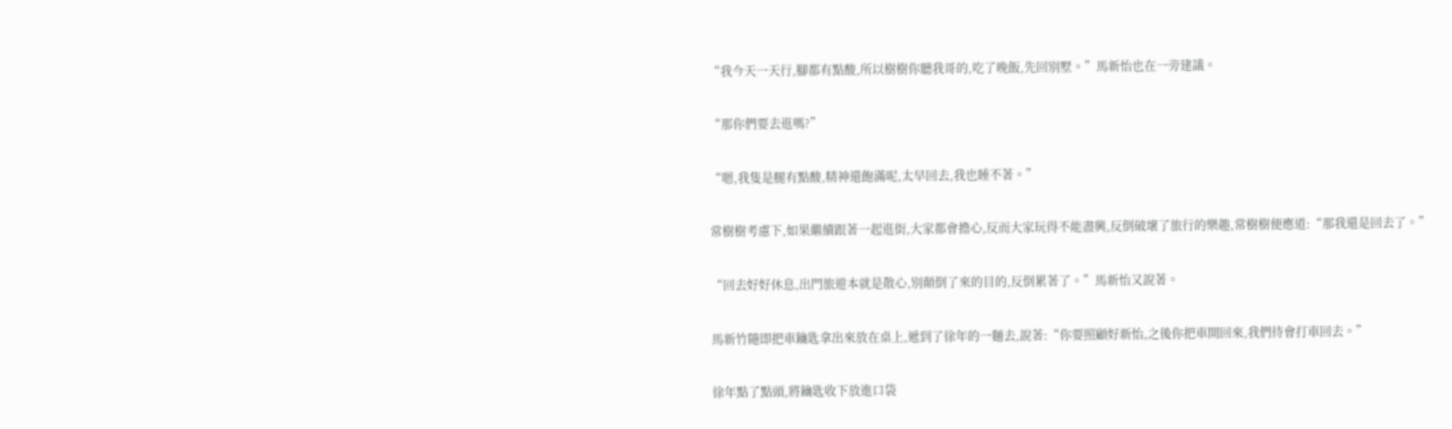“我今天一天行,腳都有點酸,所以樹樹你聽我哥的,吃了晚飯,先回別墅。”馬新怡也在一旁建議。

“那你們要去逛嗎?”

“嗯,我隻是腿有點酸,精神還飽滿呢,太早回去,我也睡不著。”

常樹樹考慮下,如果繼續跟著一起逛街,大家都會擔心,反而大家玩得不能盡興,反倒破壞了旅行的樂趣,常樹樹便應道:“那我還是回去了。”

“回去好好休息,出門旅遊本就是散心,別顛倒了來的目的,反倒累著了。”馬新怡又說著。

馬新竹隨即把車鑰匙拿出來放在桌上,遞到了徐年的一麵去,說著:“你要照顧好新怡,之後你把車開回來,我們待會打車回去。”

徐年點了點頭,將鑰匙收下放進口袋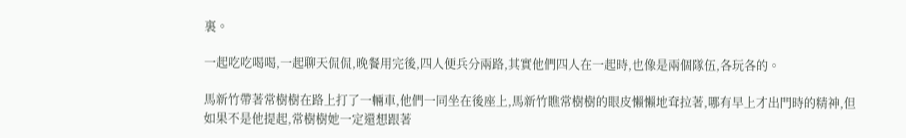裏。

一起吃吃喝喝,一起聊天侃侃,晚餐用完後,四人便兵分兩路,其實他們四人在一起時,也像是兩個隊伍,各玩各的。

馬新竹帶著常樹樹在路上打了一輛車,他們一同坐在後座上,馬新竹瞧常樹樹的眼皮懶懶地耷拉著,哪有早上才出門時的精神,但如果不是他提起,常樹樹她一定還想跟著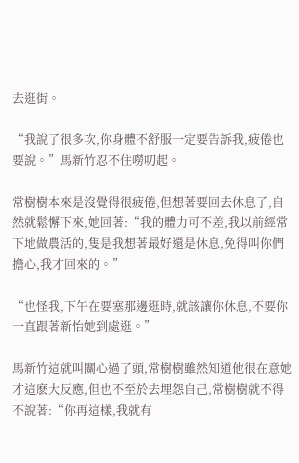去逛街。

“我說了很多次,你身體不舒服一定要告訴我,疲倦也要說。”馬新竹忍不住嘮叨起。

常樹樹本來是沒覺得很疲倦,但想著要回去休息了,自然就鬆懈下來,她回著:“我的體力可不差,我以前經常下地做農活的,隻是我想著最好還是休息,免得叫你們擔心,我才回來的。”

“也怪我,下午在要塞那邊逛時,就該讓你休息,不要你一直跟著新怡她到處逛。”

馬新竹這就叫關心過了頭,常樹樹雖然知道他很在意她才這麽大反應,但也不至於去埋怨自己,常樹樹就不得不說著:“你再這樣,我就有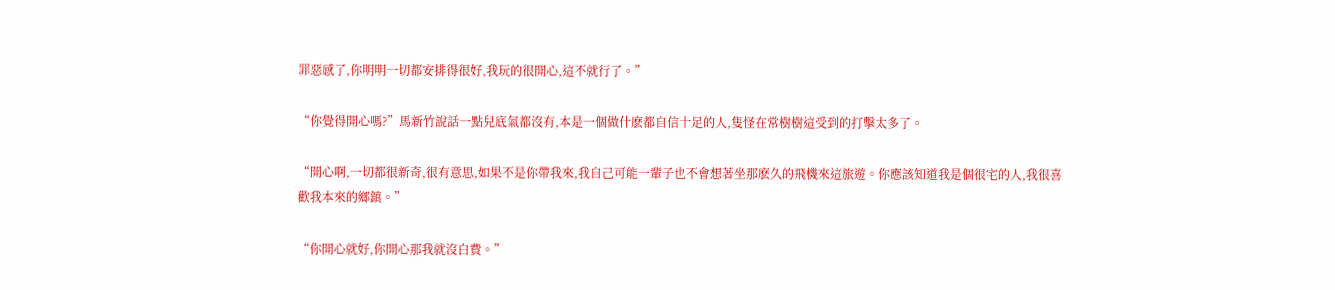罪惡感了,你明明一切都安排得很好,我玩的很開心,這不就行了。”

“你覺得開心嗎?”馬新竹說話一點兒底氣都沒有,本是一個做什麽都自信十足的人,隻怪在常樹樹這受到的打擊太多了。

“開心啊,一切都很新奇,很有意思,如果不是你帶我來,我自己可能一輩子也不會想著坐那麽久的飛機來這旅遊。你應該知道我是個很宅的人,我很喜歡我本來的鄉鎮。”

“你開心就好,你開心那我就沒白費。”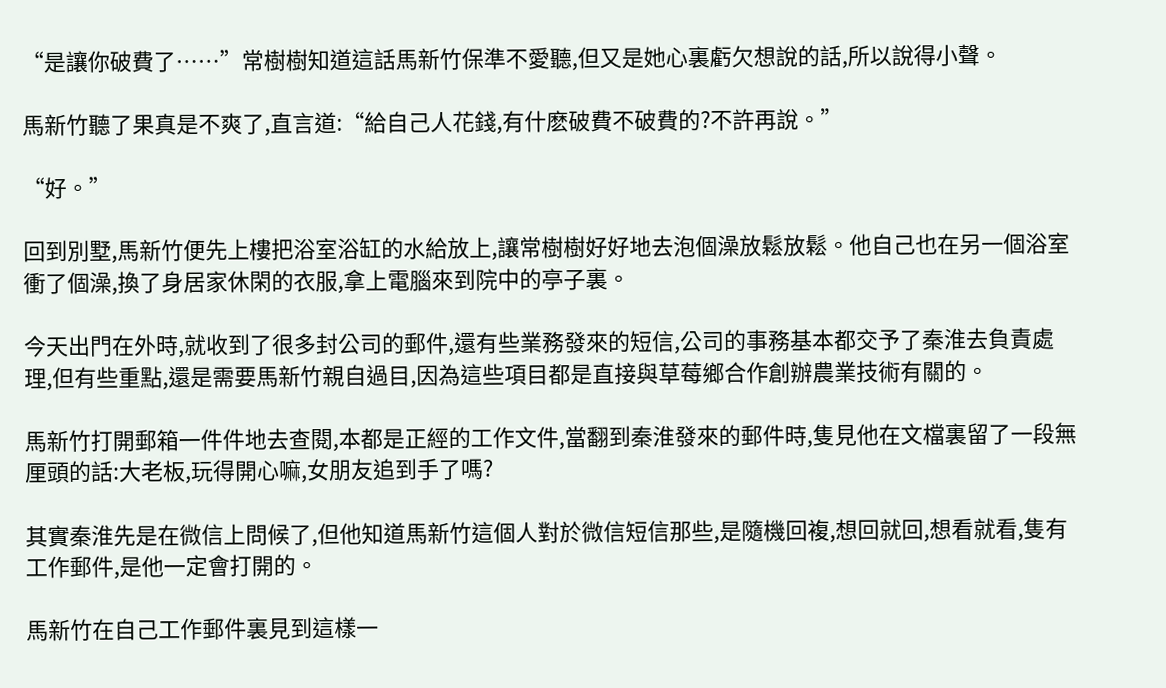“是讓你破費了……”常樹樹知道這話馬新竹保準不愛聽,但又是她心裏虧欠想說的話,所以說得小聲。

馬新竹聽了果真是不爽了,直言道:“給自己人花錢,有什麽破費不破費的?不許再說。”

“好。”

回到別墅,馬新竹便先上樓把浴室浴缸的水給放上,讓常樹樹好好地去泡個澡放鬆放鬆。他自己也在另一個浴室衝了個澡,換了身居家休閑的衣服,拿上電腦來到院中的亭子裏。

今天出門在外時,就收到了很多封公司的郵件,還有些業務發來的短信,公司的事務基本都交予了秦淮去負責處理,但有些重點,還是需要馬新竹親自過目,因為這些項目都是直接與草莓鄉合作創辦農業技術有關的。

馬新竹打開郵箱一件件地去查閱,本都是正經的工作文件,當翻到秦淮發來的郵件時,隻見他在文檔裏留了一段無厘頭的話:大老板,玩得開心嘛,女朋友追到手了嗎?

其實秦淮先是在微信上問候了,但他知道馬新竹這個人對於微信短信那些,是隨機回複,想回就回,想看就看,隻有工作郵件,是他一定會打開的。

馬新竹在自己工作郵件裏見到這樣一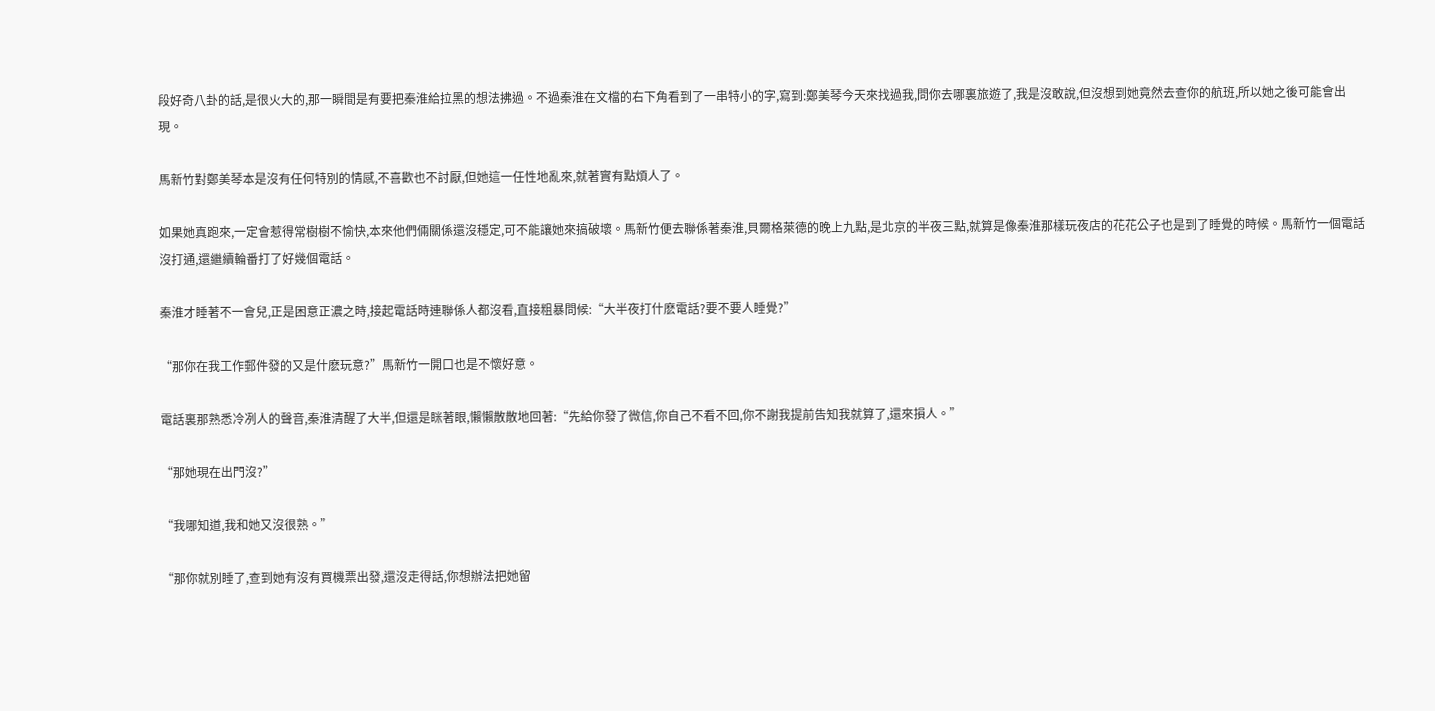段好奇八卦的話,是很火大的,那一瞬間是有要把秦淮給拉黑的想法拂過。不過秦淮在文檔的右下角看到了一串特小的字,寫到:鄭美琴今天來找過我,問你去哪裏旅遊了,我是沒敢說,但沒想到她竟然去查你的航班,所以她之後可能會出現。

馬新竹對鄭美琴本是沒有任何特別的情感,不喜歡也不討厭,但她這一任性地亂來,就著實有點煩人了。

如果她真跑來,一定會惹得常樹樹不愉快,本來他們倆關係還沒穩定,可不能讓她來搞破壞。馬新竹便去聯係著秦淮,貝爾格萊德的晚上九點,是北京的半夜三點,就算是像秦淮那樣玩夜店的花花公子也是到了睡覺的時候。馬新竹一個電話沒打通,還繼續輪番打了好幾個電話。

秦淮才睡著不一會兒,正是困意正濃之時,接起電話時連聯係人都沒看,直接粗暴問候:“大半夜打什麽電話?要不要人睡覺?”

“那你在我工作郵件發的又是什麽玩意?”馬新竹一開口也是不懷好意。

電話裏那熟悉冷冽人的聲音,秦淮清醒了大半,但還是眯著眼,懶懶散散地回著:“先給你發了微信,你自己不看不回,你不謝我提前告知我就算了,還來損人。”

“那她現在出門沒?”

“我哪知道,我和她又沒很熟。”

“那你就別睡了,查到她有沒有買機票出發,還沒走得話,你想辦法把她留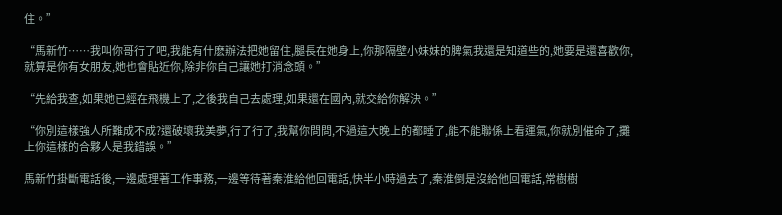住。”

“馬新竹……我叫你哥行了吧,我能有什麽辦法把她留住,腿長在她身上,你那隔壁小妹妹的脾氣我還是知道些的,她要是還喜歡你,就算是你有女朋友,她也會貼近你,除非你自己讓她打消念頭。”

“先給我查,如果她已經在飛機上了,之後我自己去處理,如果還在國內,就交給你解決。”

“你別這樣強人所難成不成?還破壞我美夢,行了行了,我幫你問問,不過這大晚上的都睡了,能不能聯係上看運氣,你就別催命了,攤上你這樣的合夥人是我錯誤。”

馬新竹掛斷電話後,一邊處理著工作事務,一邊等待著秦淮給他回電話,快半小時過去了,秦淮倒是沒給他回電話,常樹樹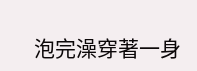泡完澡穿著一身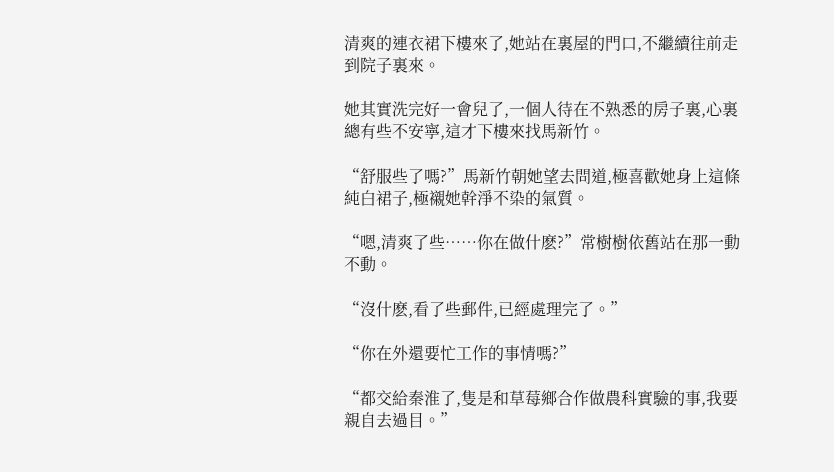清爽的連衣裙下樓來了,她站在裏屋的門口,不繼續往前走到院子裏來。

她其實洗完好一會兒了,一個人待在不熟悉的房子裏,心裏總有些不安寧,這才下樓來找馬新竹。

“舒服些了嗎?”馬新竹朝她望去問道,極喜歡她身上這條純白裙子,極襯她幹淨不染的氣質。

“嗯,清爽了些……你在做什麽?”常樹樹依舊站在那一動不動。

“沒什麽,看了些郵件,已經處理完了。”

“你在外還要忙工作的事情嗎?”

“都交給秦淮了,隻是和草莓鄉合作做農科實驗的事,我要親自去過目。”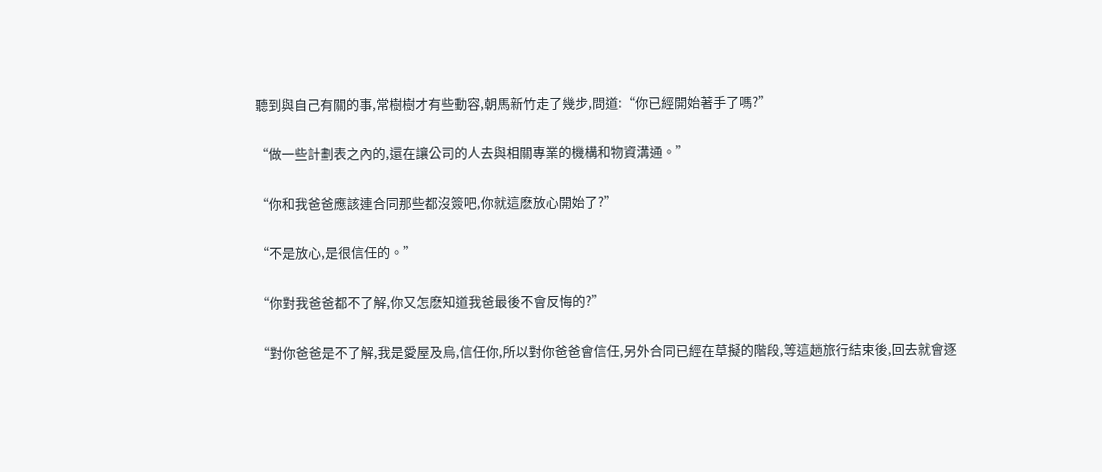聽到與自己有關的事,常樹樹才有些動容,朝馬新竹走了幾步,問道:“你已經開始著手了嗎?”

“做一些計劃表之內的,還在讓公司的人去與相關專業的機構和物資溝通。”

“你和我爸爸應該連合同那些都沒簽吧,你就這麽放心開始了?”

“不是放心,是很信任的。”

“你對我爸爸都不了解,你又怎麽知道我爸最後不會反悔的?”

“對你爸爸是不了解,我是愛屋及烏,信任你,所以對你爸爸會信任,另外合同已經在草擬的階段,等這趟旅行結束後,回去就會逐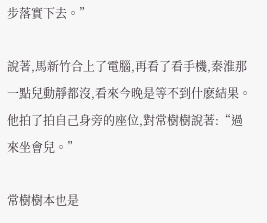步落實下去。”

說著,馬新竹合上了電腦,再看了看手機,秦淮那一點兒動靜都沒,看來今晚是等不到什麽結果。他拍了拍自己身旁的座位,對常樹樹說著:“過來坐會兒。”

常樹樹本也是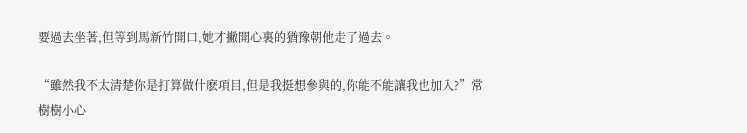要過去坐著,但等到馬新竹開口,她才撇開心裏的猶豫朝他走了過去。

“雖然我不太清楚你是打算做什麽項目,但是我挺想參與的,你能不能讓我也加入?”常樹樹小心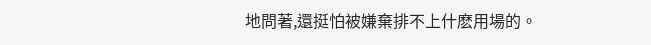地問著,還挺怕被嫌棄排不上什麽用場的。